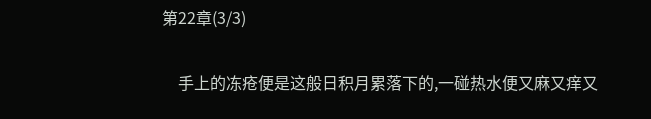第22章(3/3)

    手上的冻疮便是这般日积月累落下的,一碰热水便又麻又痒又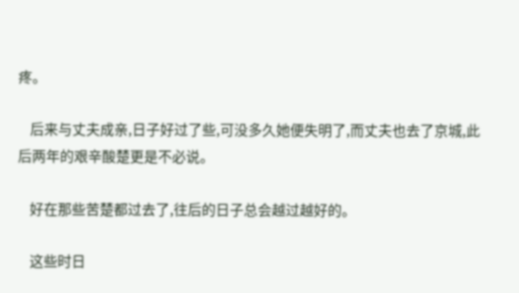疼。

    后来与丈夫成亲,日子好过了些,可没多久她便失明了,而丈夫也去了京城,此后两年的艰辛酸楚更是不必说。

    好在那些苦楚都过去了,往后的日子总会越过越好的。

    这些时日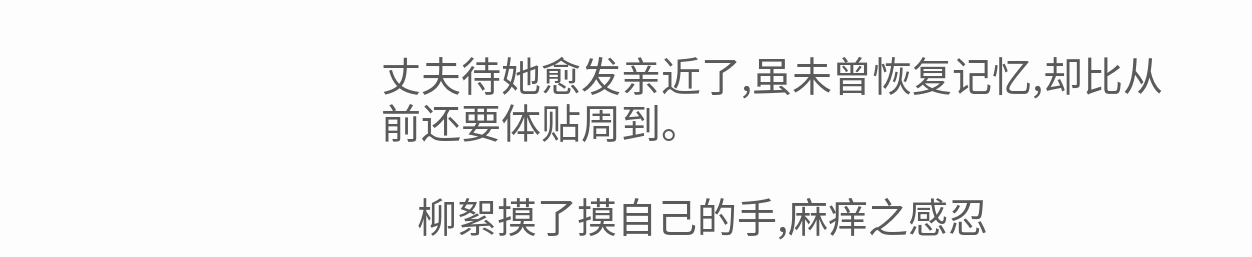丈夫待她愈发亲近了,虽未曾恢复记忆,却比从前还要体贴周到。

    柳絮摸了摸自己的手,麻痒之感忍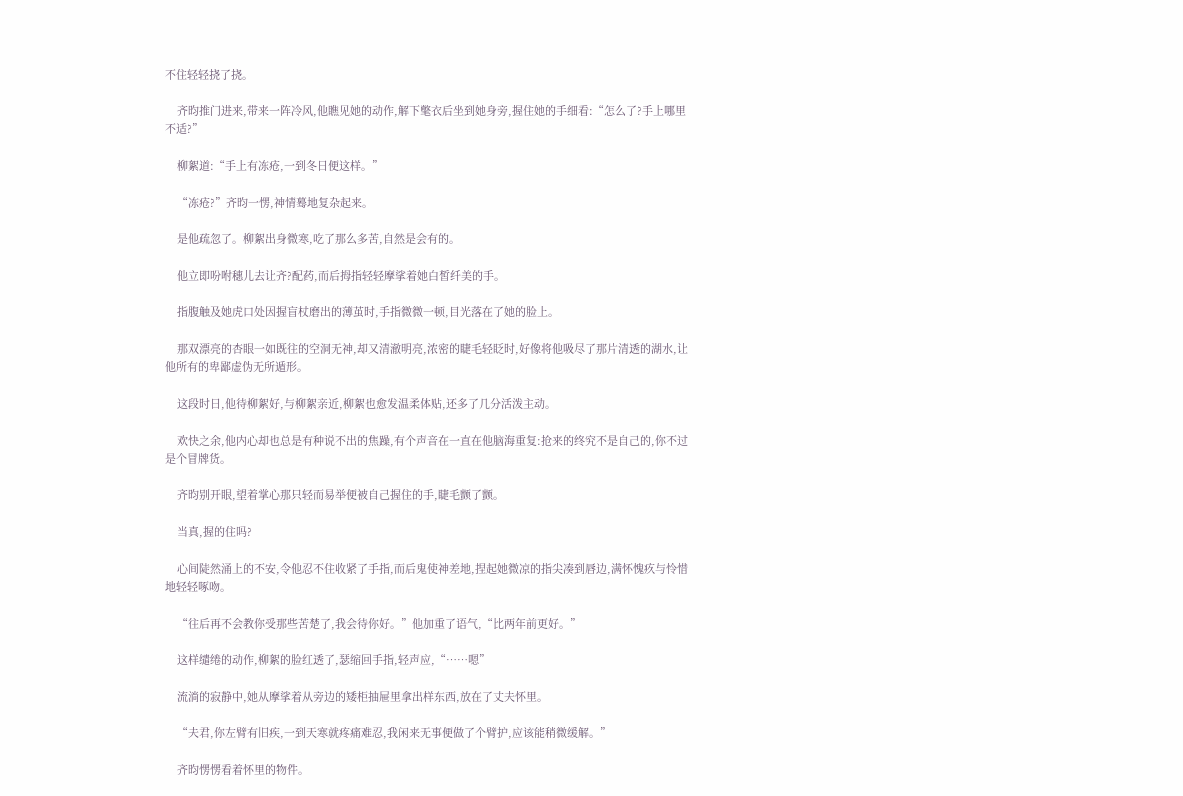不住轻轻挠了挠。

    齐昀推门进来,带来一阵冷风,他瞧见她的动作,解下氅衣后坐到她身旁,握住她的手细看:“怎么了?手上哪里不适?”

    柳絮道:“手上有冻疮,一到冬日便这样。”

    “冻疮?”齐昀一愣,神情蓦地复杂起来。

    是他疏忽了。柳絮出身微寒,吃了那么多苦,自然是会有的。

    他立即吩咐穗儿去让齐?配药,而后拇指轻轻摩挲着她白皙纤美的手。

    指腹触及她虎口处因握盲杖磨出的薄茧时,手指微微一顿,目光落在了她的脸上。

    那双漂亮的杏眼一如既往的空洞无神,却又清澈明亮,浓密的睫毛轻眨时,好像将他吸尽了那片清透的湖水,让他所有的卑鄙虚伪无所遁形。

    这段时日,他待柳絮好,与柳絮亲近,柳絮也愈发温柔体贴,还多了几分活泼主动。

    欢快之余,他内心却也总是有种说不出的焦躁,有个声音在一直在他脑海重复:抢来的终究不是自己的,你不过是个冒牌货。

    齐昀别开眼,望着掌心那只轻而易举便被自己握住的手,睫毛颤了颤。

    当真,握的住吗?

    心间陡然涌上的不安,令他忍不住收紧了手指,而后鬼使神差地,捏起她微凉的指尖凑到唇边,满怀愧疚与怜惜地轻轻啄吻。

    “往后再不会教你受那些苦楚了,我会待你好。”他加重了语气,“比两年前更好。”

    这样缱绻的动作,柳絮的脸红透了,瑟缩回手指,轻声应,“……嗯”

    流淌的寂静中,她从摩挲着从旁边的矮柜抽屉里拿出样东西,放在了丈夫怀里。

    “夫君,你左臂有旧疾,一到天寒就疼痛难忍,我闲来无事便做了个臂护,应该能稍微缓解。”

    齐昀愣愣看着怀里的物件。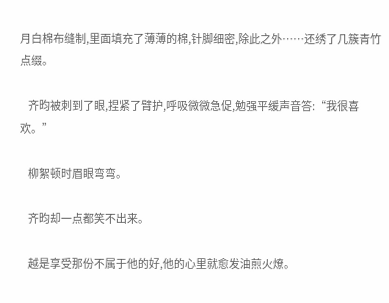月白棉布缝制,里面填充了薄薄的棉,针脚细密,除此之外……还绣了几簇青竹点缀。

    齐昀被刺到了眼,捏紧了臂护,呼吸微微急促,勉强平缓声音答:“我很喜欢。”

    柳絮顿时眉眼弯弯。

    齐昀却一点都笑不出来。

    越是享受那份不属于他的好,他的心里就愈发油煎火燎。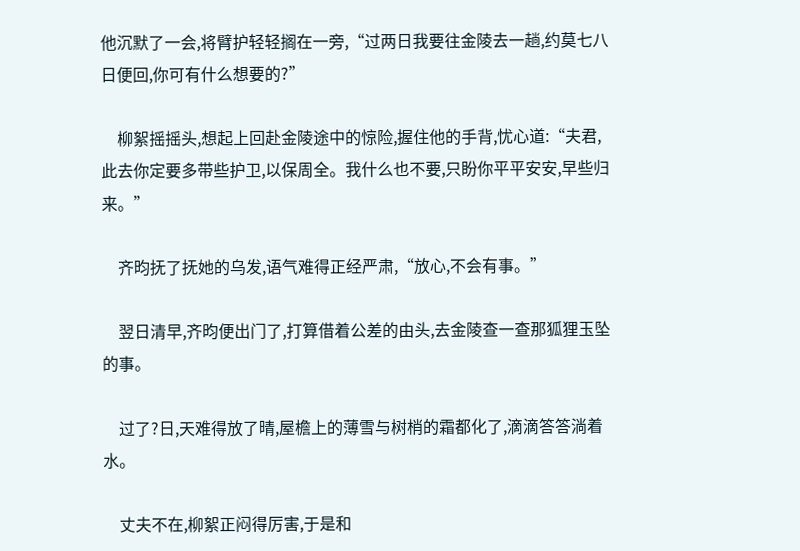他沉默了一会,将臂护轻轻搁在一旁,“过两日我要往金陵去一趟,约莫七八日便回,你可有什么想要的?”

    柳絮摇摇头,想起上回赴金陵途中的惊险,握住他的手背,忧心道:“夫君,此去你定要多带些护卫,以保周全。我什么也不要,只盼你平平安安,早些归来。”

    齐昀抚了抚她的乌发,语气难得正经严肃,“放心,不会有事。”

    翌日清早,齐昀便出门了,打算借着公差的由头,去金陵查一查那狐狸玉坠的事。

    过了?日,天难得放了晴,屋檐上的薄雪与树梢的霜都化了,滴滴答答淌着水。

    丈夫不在,柳絮正闷得厉害,于是和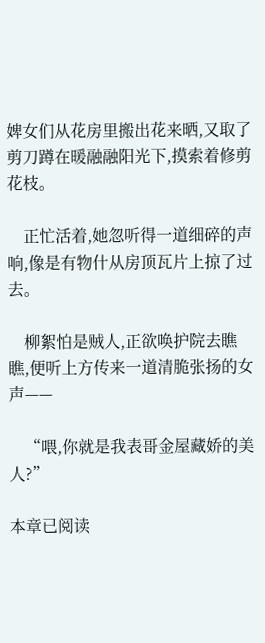婢女们从花房里搬出花来晒,又取了剪刀蹲在暖融融阳光下,摸索着修剪花枝。

    正忙活着,她忽听得一道细碎的声响,像是有物什从房顶瓦片上掠了过去。

    柳絮怕是贼人,正欲唤护院去瞧瞧,便听上方传来一道清脆张扬的女声——

    “喂,你就是我表哥金屋藏娇的美人?”

本章已阅读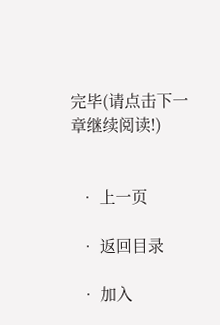完毕(请点击下一章继续阅读!)


  • 上一页

  • 返回目录

  • 加入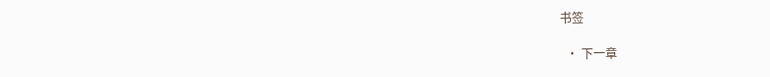书签

  • 下一章